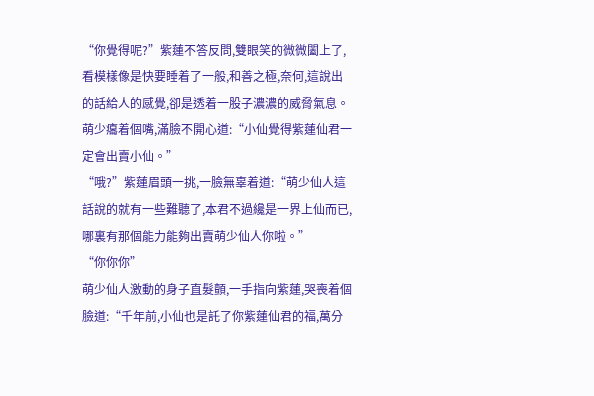“你覺得呢?”紫蓮不答反問,雙眼笑的微微闔上了,看模樣像是快要睡着了一般,和善之極,奈何,這說出的話給人的感覺,卻是透着一股子濃濃的威脅氣息。
萌少癟着個嘴,滿臉不開心道:“小仙覺得紫蓮仙君一定會出賣小仙。”
“哦?”紫蓮眉頭一挑,一臉無辜着道:“萌少仙人這話說的就有一些難聽了,本君不過纔是一界上仙而已,哪裏有那個能力能夠出賣萌少仙人你啦。”
“你你你”
萌少仙人激動的身子直髮顫,一手指向紫蓮,哭喪着個臉道:“千年前,小仙也是託了你紫蓮仙君的福,萬分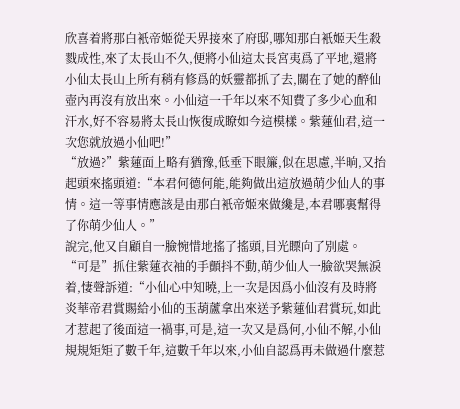欣喜着將那白衹帝姬從天界接來了府邸,哪知那白衹姬天生殺戮成性,來了太長山不久,便將小仙這太長宮夷爲了平地,還將小仙太長山上所有稍有修爲的妖靈都抓了去,關在了她的醉仙壺內再沒有放出來。小仙這一千年以來不知費了多少心血和汗水,好不容易將太長山恢復成瞭如今這模樣。紫蓮仙君,這一次您就放過小仙吧!”
“放過?”紫蓮面上略有猶豫,低垂下眼簾,似在思慮,半晌,又抬起頭來搖頭道:“本君何德何能,能夠做出這放過萌少仙人的事情。這一等事情應該是由那白衹帝姬來做纔是,本君哪裏幫得了你萌少仙人。”
說完,他又自顧自一臉惋惜地搖了搖頭,目光瞟向了別處。
“可是”抓住紫蓮衣袖的手顫抖不動,萌少仙人一臉欲哭無淚着,悽聲訴道:“小仙心中知曉,上一次是因爲小仙沒有及時將炎華帝君賞賜給小仙的玉葫蘆拿出來送予紫蓮仙君賞玩,如此才惹起了後面這一禍事,可是,這一次又是爲何,小仙不解,小仙規規矩矩了數千年,這數千年以來,小仙自認爲再未做過什麼惹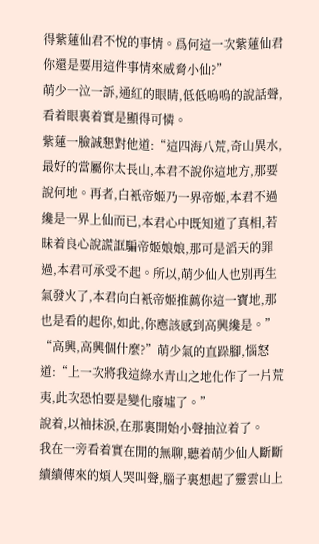得紫蓮仙君不悅的事情。爲何這一次紫蓮仙君你還是要用這件事情來威脅小仙?”
萌少一泣一訴,通紅的眼睛,低低嗚嗚的說話聲,看着眼裏着實是顯得可憐。
紫蓮一臉誠懇對他道:“這四海八荒,奇山異水,最好的當屬你太長山,本君不說你這地方,那要說何地。再者,白衹帝姬乃一界帝姬,本君不過纔是一界上仙而已,本君心中既知道了真相,若昧着良心說謊誆騙帝姬娘娘,那可是滔天的罪過,本君可承受不起。所以,萌少仙人也別再生氣發火了,本君向白衹帝姬推薦你這一寶地,那也是看的起你,如此,你應該感到高興纔是。”
“高興,高興個什麼?”萌少氣的直跺腳,惱怒道:“上一次將我這綠水青山之地化作了一片荒夷,此次恐怕要是變化廢墟了。”
說着,以袖抹淚,在那裏開始小聲抽泣着了。
我在一旁看着實在閒的無聊,聽着萌少仙人斷斷續續傳來的煩人哭叫聲,腦子裏想起了靈雲山上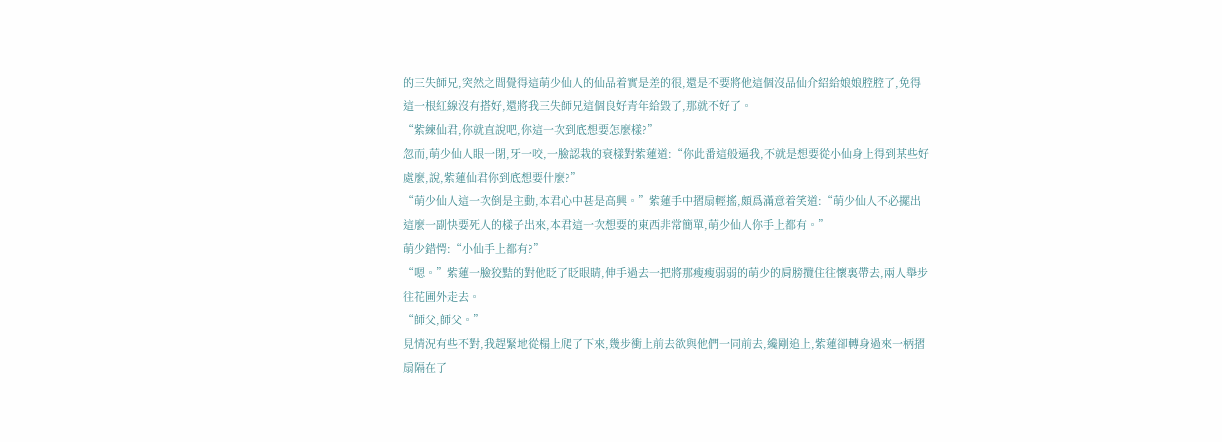的三失師兄,突然之間覺得這萌少仙人的仙品着實是差的很,還是不要將他這個沒品仙介紹給娘娘腔腔了,免得這一根紅線沒有搭好,還將我三失師兄這個良好青年給毀了,那就不好了。
“紫練仙君,你就直說吧,你這一次到底想要怎麼樣?”
忽而,萌少仙人眼一閉,牙一咬,一臉認栽的衰樣對紫蓮道:“你此番這般逼我,不就是想要從小仙身上得到某些好處麼,說,紫蓮仙君你到底想要什麼?”
“萌少仙人這一次倒是主動,本君心中甚是高興。”紫蓮手中摺扇輕搖,頗爲滿意着笑道:“萌少仙人不必擺出這麼一副快要死人的樣子出來,本君這一次想要的東西非常簡單,萌少仙人你手上都有。”
萌少錯愕:“小仙手上都有?”
“嗯。”紫蓮一臉狡黠的對他眨了眨眼睛,伸手過去一把將那瘦瘦弱弱的萌少的肩膀攬住往懷裏帶去,兩人舉步往花圃外走去。
“師父,師父。”
見情況有些不對,我趕緊地從榻上爬了下來,幾步衝上前去欲與他們一同前去,纔剛追上,紫蓮卻轉身過來一柄摺扇隔在了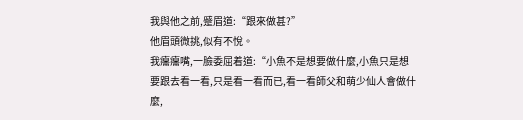我與他之前,蹙眉道:“跟來做甚?”
他眉頭微挑,似有不悅。
我癟癟嘴,一臉委屈着道:“小魚不是想要做什麼,小魚只是想要跟去看一看,只是看一看而已,看一看師父和萌少仙人會做什麼,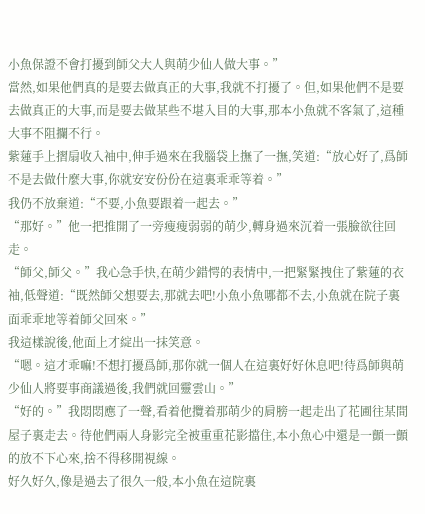小魚保證不會打擾到師父大人與萌少仙人做大事。”
當然,如果他們真的是要去做真正的大事,我就不打擾了。但,如果他們不是要去做真正的大事,而是要去做某些不堪入目的大事,那本小魚就不客氣了,這種大事不阻攔不行。
紫蓮手上摺扇收入袖中,伸手過來在我腦袋上撫了一撫,笑道:“放心好了,爲師不是去做什麼大事,你就安安份份在這裏乖乖等着。”
我仍不放棄道:“不要,小魚要跟着一起去。”
“那好。”他一把推開了一旁瘦瘦弱弱的萌少,轉身過來沉着一張臉欲往回走。
“師父,師父。”我心急手快,在萌少錯愕的表情中,一把緊緊拽住了紫蓮的衣袖,低聲道:“既然師父想要去,那就去吧!小魚小魚哪都不去,小魚就在院子裏面乖乖地等着師父回來。”
我這樣說後,他面上才綻出一抹笑意。
“嗯。這才乖嘛!不想打擾爲師,那你就一個人在這裏好好休息吧!待爲師與萌少仙人將要事商議過後,我們就回靈雲山。”
“好的。”我悶悶應了一聲,看着他攬着那萌少的肩膀一起走出了花圃往某間屋子裏走去。待他們兩人身影完全被重重花影擋住,本小魚心中還是一顫一顫的放不下心來,捨不得移開視線。
好久好久,像是過去了很久一般,本小魚在這院裏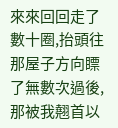來來回回走了數十圈,抬頭往那屋子方向瞟了無數次過後,那被我翹首以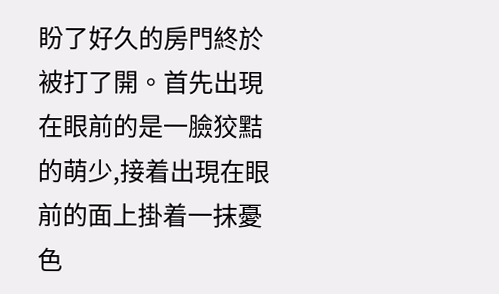盼了好久的房門終於被打了開。首先出現在眼前的是一臉狡黠的萌少,接着出現在眼前的面上掛着一抹憂色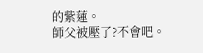的紫蓮。
師父被壓了?不會吧。